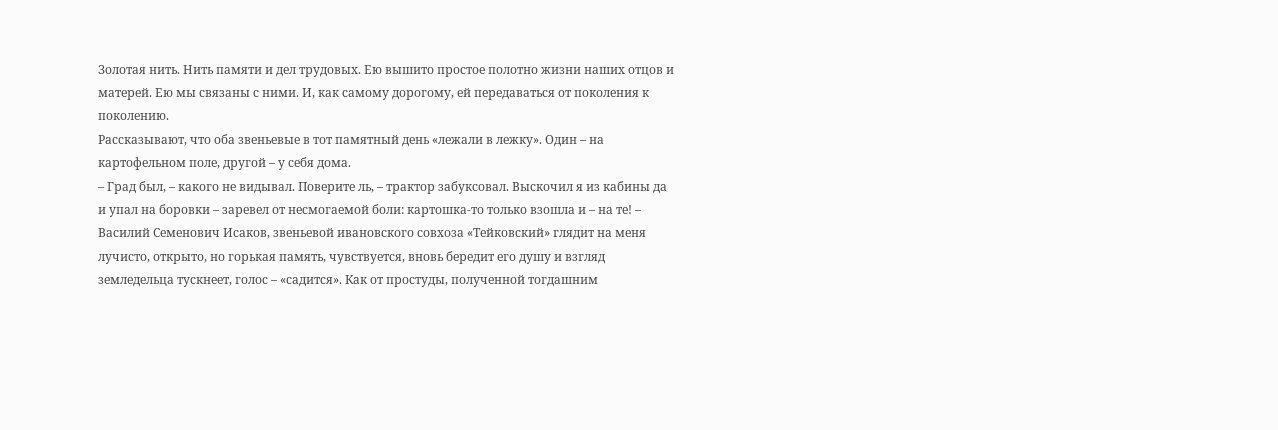Золотая нить. Нить памяти и дел трудовых. Ею вышито простое полотно жизни наших отцов и матерей. Ею мы связаны с ними. И, как самому дорогому, ей передаваться от поколения к поколению.
Рассказывают, что оба звеньевые в тот памятный день «лежали в лежку». Один – на картофельном поле, другой – у себя дома.
– Град был, – какого не видывал. Поверите ль, – трактор забуксовал. Выскочил я из кабины да и упал на боровки – заревел от несмогаемой боли: картошка-то только взошла и – на те! – Василий Семенович Исаков, звеньевой ивановского совхоза «Тейковский» глядит на меня лучисто, открыто, но горькая память, чувствуется, вновь бередит его душу и взгляд земледельца тускнеет, голос – «садится». Как от простуды, полученной тогдашним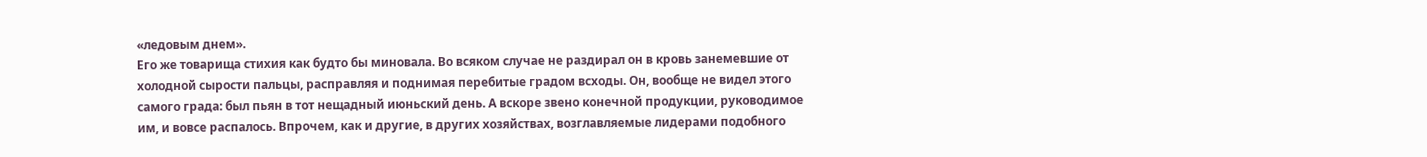«ледовым днем».
Его же товарища стихия как будто бы миновала. Во всяком случае не раздирал он в кровь занемевшие от холодной сырости пальцы, расправляя и поднимая перебитые градом всходы. Он, вообще не видел этого самого града: был пьян в тот нещадный июньский день. А вскоре звено конечной продукции, руководимое им, и вовсе распалось. Впрочем, как и другие, в других хозяйствах, возглавляемые лидерами подобного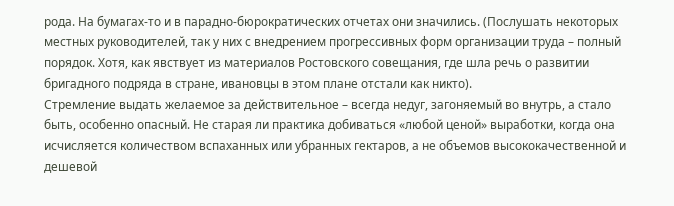рода. На бумагах-то и в парадно-бюрократических отчетах они значились. (Послушать некоторых местных руководителей, так у них с внедрением прогрессивных форм организации труда – полный порядок. Хотя, как явствует из материалов Ростовского совещания, где шла речь о развитии бригадного подряда в стране, ивановцы в этом плане отстали как никто).
Стремление выдать желаемое за действительное – всегда недуг, загоняемый во внутрь, а стало быть, особенно опасный. Не старая ли практика добиваться «любой ценой» выработки, когда она исчисляется количеством вспаханных или убранных гектаров, а не объемов высококачественной и дешевой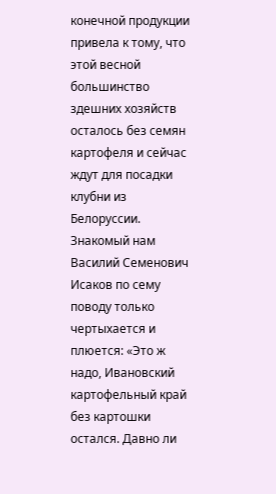конечной продукции привела к тому, что этой весной большинство здешних хозяйств осталось без семян картофеля и сейчас ждут для посадки клубни из Белоруссии. Знакомый нам Василий Семенович Исаков по сему поводу только чертыхается и плюется: «Это ж надо, Ивановский картофельный край без картошки остался. Давно ли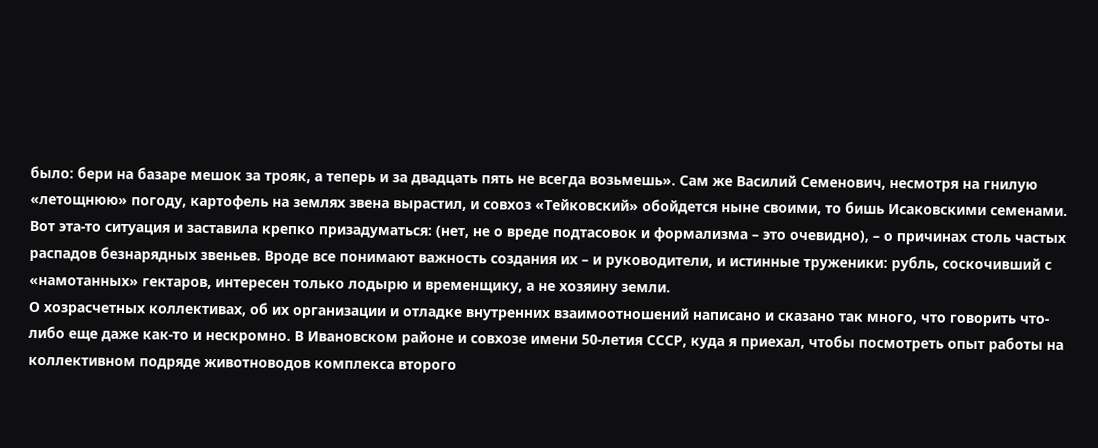было: бери на базаре мешок за трояк, а теперь и за двадцать пять не всегда возьмешь». Сам же Василий Семенович, несмотря на гнилую «летощнюю» погоду, картофель на землях звена вырастил, и совхоз «Тейковский» обойдется ныне своими, то бишь Исаковскими семенами.
Вот эта-то ситуация и заставила крепко призадуматься: (нет, не о вреде подтасовок и формализма – это очевидно), – о причинах столь частых распадов безнарядных звеньев. Вроде все понимают важность создания их – и руководители, и истинные труженики: рубль, соскочивший с «намотанных» гектаров, интересен только лодырю и временщику, а не хозяину земли.
О хозрасчетных коллективах, об их организации и отладке внутренних взаимоотношений написано и сказано так много, что говорить что-либо еще даже как-то и нескромно. В Ивановском районе и совхозе имени 50-летия СССР, куда я приехал, чтобы посмотреть опыт работы на коллективном подряде животноводов комплекса второго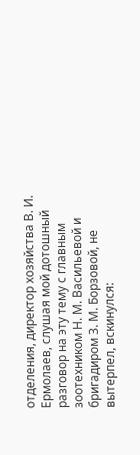отделения, директор хозяйства В. И. Ермолаев, слушая мой дотошный разговор на эту тему с главным зоотехником Н. М. Васильевой и бригадиром З. М. Борзовой, не вытерпел, вскинулся: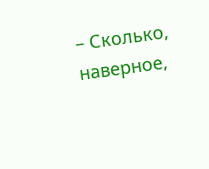– Сколько, наверное,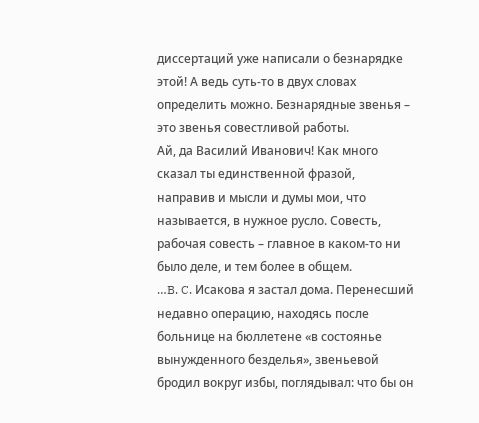диссертаций уже написали о безнарядке этой! А ведь суть-то в двух словах определить можно. Безнарядные звенья – это звенья совестливой работы.
Ай, да Василий Иванович! Как много сказал ты единственной фразой, направив и мысли и думы мои, что называется, в нужное русло. Совесть, рабочая совесть – главное в каком-то ни было деле, и тем более в общем.
…B. C. Исакова я застал дома. Перенесший недавно операцию, находясь после больнице на бюллетене «в состоянье вынужденного безделья», звеньевой бродил вокруг избы, поглядывал: что бы он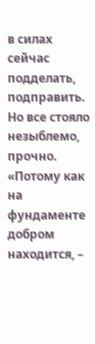в силах сейчас подделать, подправить. Но все стояло незыблемо, прочно. «Потому как на фундаменте добром находится, –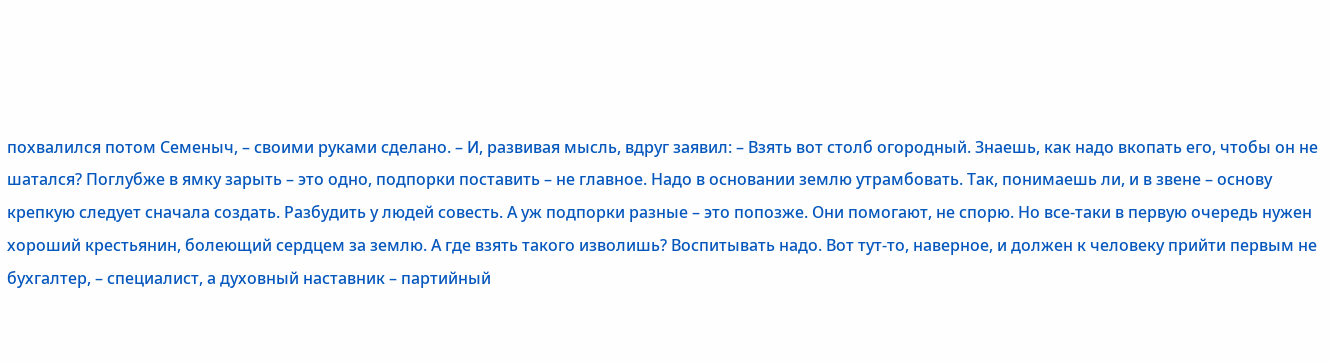похвалился потом Семеныч, – своими руками сделано. – И, развивая мысль, вдруг заявил: – Взять вот столб огородный. Знаешь, как надо вкопать его, чтобы он не шатался? Поглубже в ямку зарыть – это одно, подпорки поставить – не главное. Надо в основании землю утрамбовать. Так, понимаешь ли, и в звене – основу крепкую следует сначала создать. Разбудить у людей совесть. А уж подпорки разные – это попозже. Они помогают, не спорю. Но все-таки в первую очередь нужен хороший крестьянин, болеющий сердцем за землю. А где взять такого изволишь? Воспитывать надо. Вот тут-то, наверное, и должен к человеку прийти первым не бухгалтер, – специалист, а духовный наставник – партийный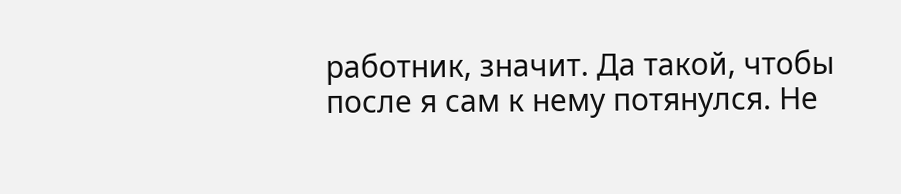работник, значит. Да такой, чтобы после я сам к нему потянулся. Не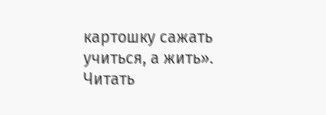картошку сажать учиться, а жить».
Читать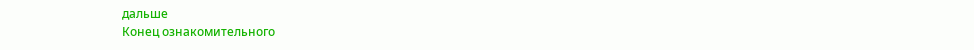дальше
Конец ознакомительного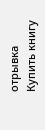отрывка
Купить книгу